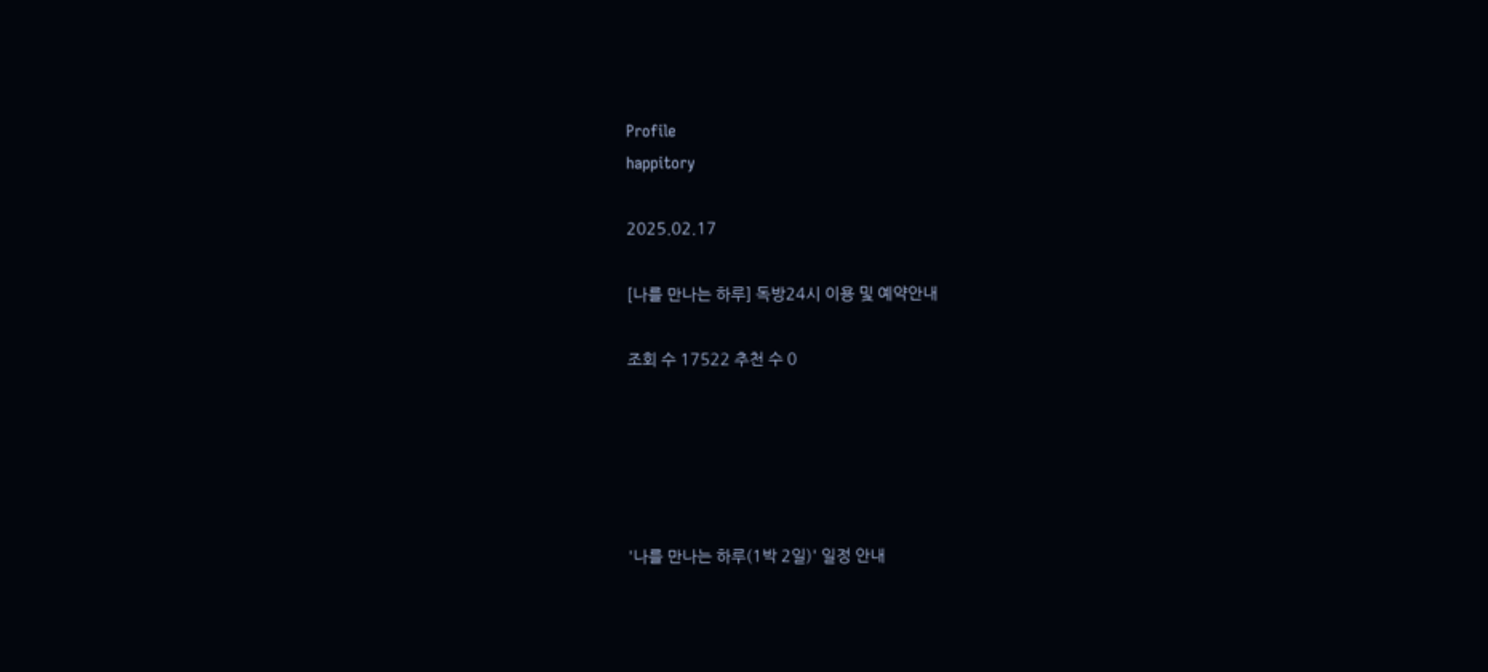Profile
happitory

2025.02.17

[나를 만나는 하루] 독방24시 이용 및 예약안내

조회 수 17522 추천 수 0





'나를 만나는 하루(1박 2일)' 일정 안내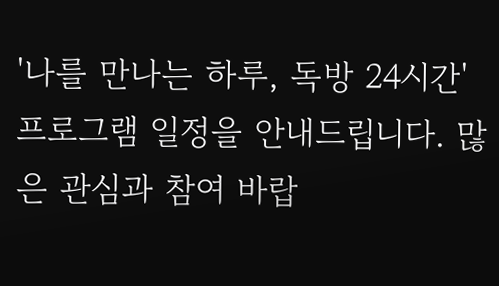'나를 만나는 하루, 독방 24시간' 프로그램 일정을 안내드립니다. 많은 관심과 참여 바랍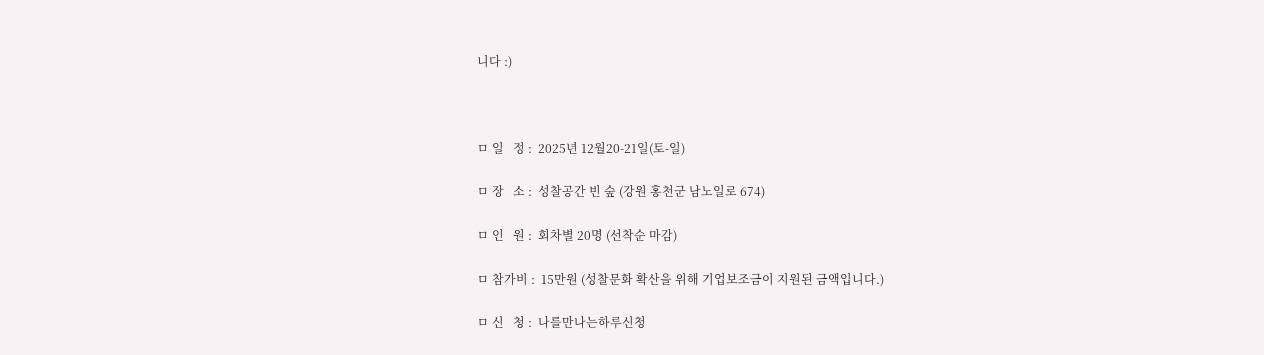니다 :)



ㅁ 일   정 :  2025년 12월20-21일(토-일)

ㅁ 장   소 :  성찰공간 빈 숲 (강원 홍천군 남노일로 674)

ㅁ 인   원 :  회차별 20명 (선착순 마감)

ㅁ 참가비 :  15만원 (성찰문화 확산을 위해 기업보조금이 지원된 금액입니다.)

ㅁ 신   청 :  나를만나는하루신청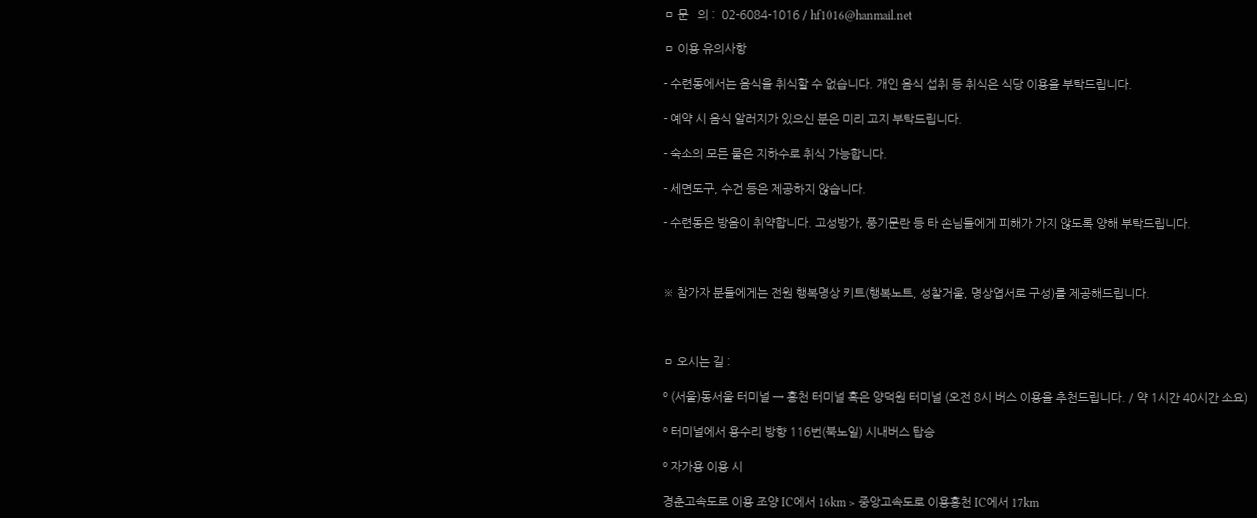ㅁ 문   의 :  02-6084-1016 / hf1016@hanmail.net

ㅁ 이용 유의사항

- 수련동에서는 음식을 취식할 수 없습니다. 개인 음식 섭취 등 취식은 식당 이용을 부탁드립니다.

- 예약 시 음식 알러지가 있으신 분은 미리 고지 부탁드립니다.

- 숙소의 모든 물은 지하수로 취식 가능합니다.

- 세면도구, 수건 등은 제공하지 않습니다.

- 수련동은 방음이 취약합니다. 고성방가, 풍기문란 등 타 손님들에게 피해가 가지 않도록 양해 부탁드립니다.



※ 참가자 분들에게는 전원 행복명상 키트(행복노트, 성찰거울, 명상엽서로 구성)를 제공해드립니다.



ㅁ 오시는 길 :

º (서울)동서울 터미널 → 홍천 터미널 혹은 양덕원 터미널 (오전 8시 버스 이용을 추천드립니다. / 약 1시간 40시간 소요)

º 터미널에서 용수리 방향 116번(북노일) 시내버스 탑승

º 자가용 이용 시

경춘고속도로 이용 조양 IC에서 16km > 중앙고속도로 이용홍천 IC에서 17km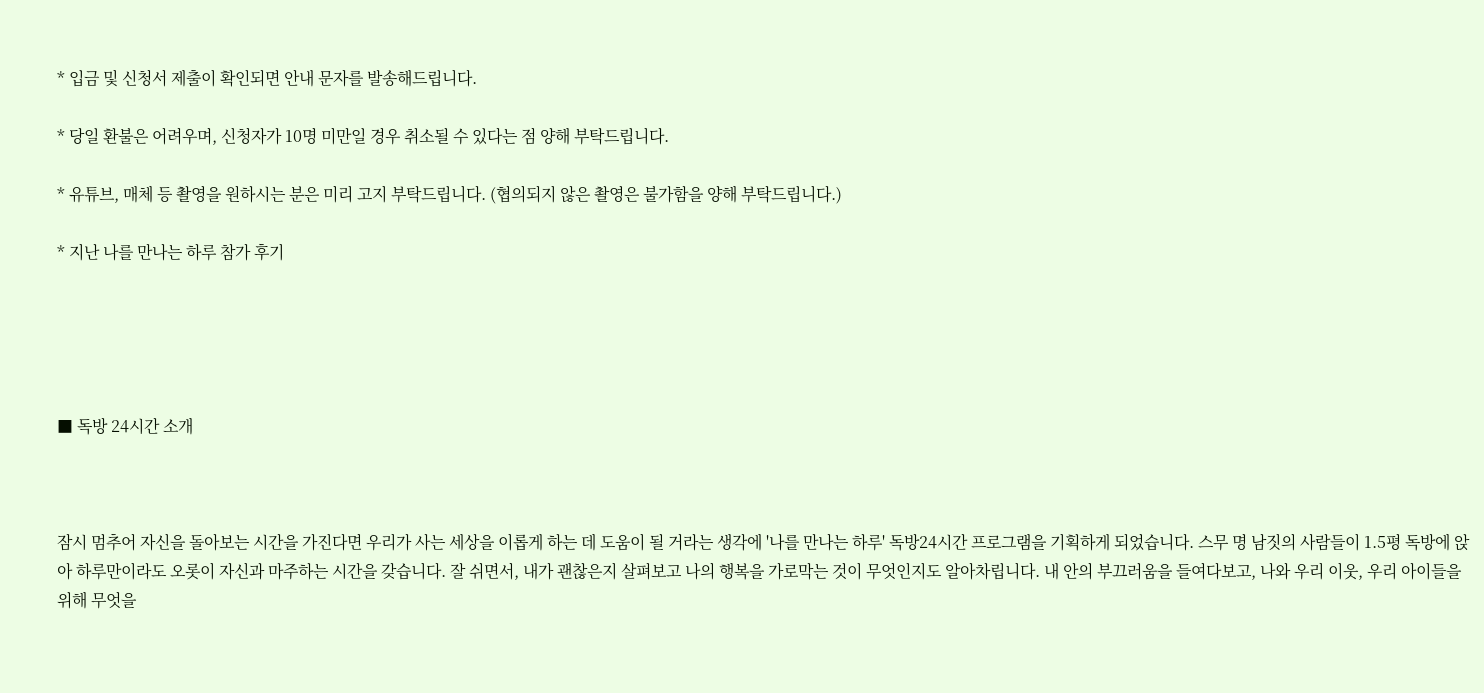* 입금 및 신청서 제출이 확인되면 안내 문자를 발송해드립니다.

* 당일 환불은 어려우며, 신청자가 10명 미만일 경우 취소될 수 있다는 점 양해 부탁드립니다.

* 유튜브, 매체 등 촬영을 원하시는 분은 미리 고지 부탁드립니다. (협의되지 않은 촬영은 불가함을 양해 부탁드립니다.)

* 지난 나를 만나는 하루 참가 후기





■ 독방 24시간 소개



잠시 멈추어 자신을 돌아보는 시간을 가진다면 우리가 사는 세상을 이롭게 하는 데 도움이 될 거라는 생각에 '나를 만나는 하루' 독방24시간 프로그램을 기획하게 되었습니다. 스무 명 남짓의 사람들이 1.5평 독방에 앉아 하루만이라도 오롯이 자신과 마주하는 시간을 갖습니다. 잘 쉬면서, 내가 괜찮은지 살펴보고 나의 행복을 가로막는 것이 무엇인지도 알아차립니다. 내 안의 부끄러움을 들여다보고, 나와 우리 이웃, 우리 아이들을 위해 무엇을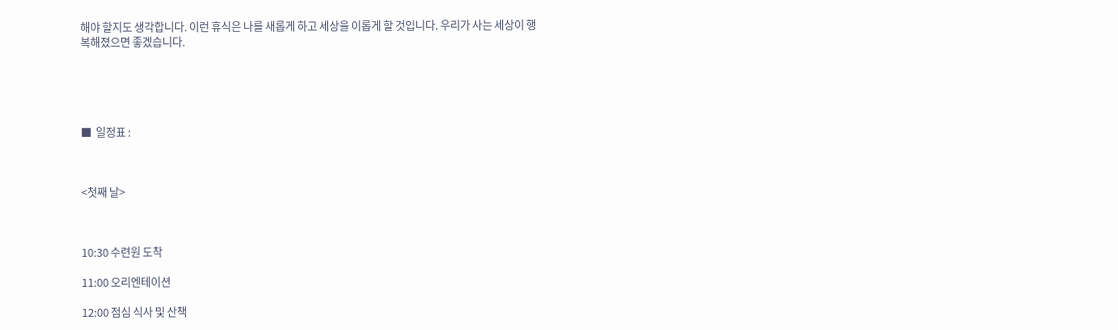해야 할지도 생각합니다. 이런 휴식은 나를 새롭게 하고 세상을 이롭게 할 것입니다. 우리가 사는 세상이 행복해졌으면 좋겠습니다.





■  일정표 :



<첫째 날>



10:30 수련원 도착

11:00 오리엔테이션

12:00 점심 식사 및 산책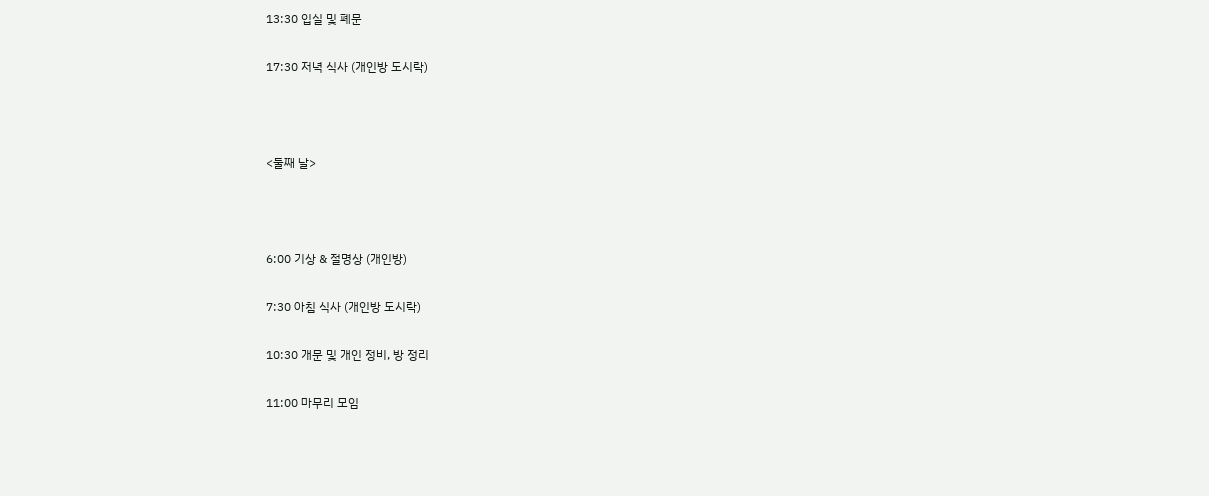13:30 입실 및 폐문

17:30 저녁 식사 (개인방 도시락)



<둘째 날>



6:00 기상 & 절명상 (개인방)

7:30 아침 식사 (개인방 도시락)

10:30 개문 및 개인 정비, 방 정리

11:00 마무리 모임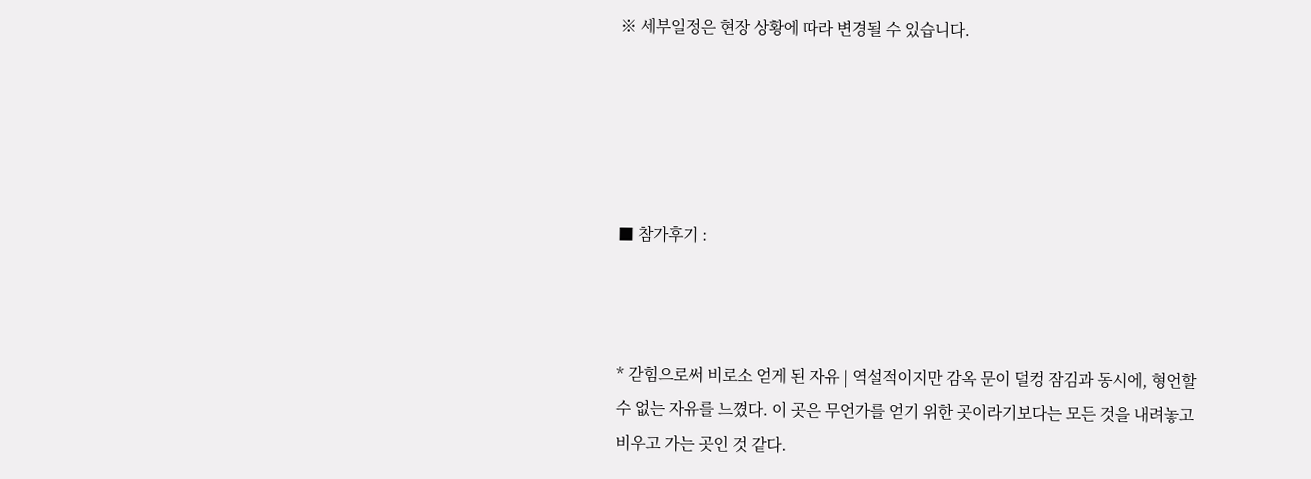※ 세부일정은 현장 상황에 따라 변경될 수 있습니다.





■ 참가후기 :



* 갇힘으로써 비로소 얻게 된 자유 | 역설적이지만 감옥 문이 덜컹 잠김과 동시에, 형언할 수 없는 자유를 느꼈다. 이 곳은 무언가를 얻기 위한 곳이라기보다는 모든 것을 내려놓고 비우고 가는 곳인 것 같다.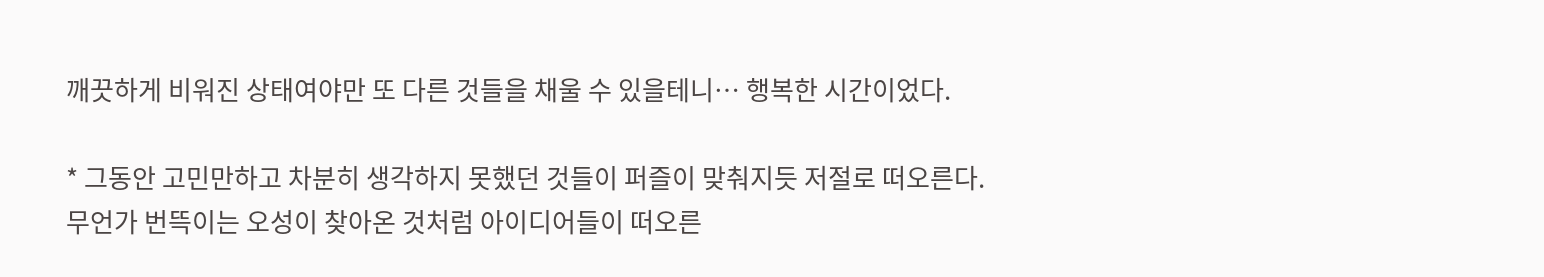깨끗하게 비워진 상태여야만 또 다른 것들을 채울 수 있을테니… 행복한 시간이었다.

* 그동안 고민만하고 차분히 생각하지 못했던 것들이 퍼즐이 맞춰지듯 저절로 떠오른다. 무언가 번뜩이는 오성이 찾아온 것처럼 아이디어들이 떠오른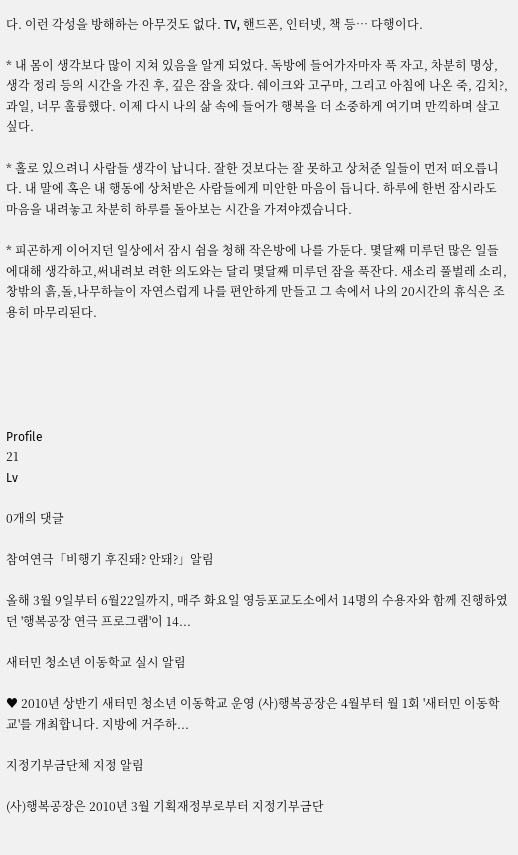다. 이런 각성을 방해하는 아무것도 없다. TV, 핸드폰, 인터넷, 책 등… 다행이다.

* 내 몸이 생각보다 많이 지쳐 있음을 알게 되었다. 독방에 들어가자마자 푹 자고, 차분히 명상, 생각 정리 등의 시간을 가진 후, 깊은 잠을 잤다. 쉐이크와 고구마, 그리고 아침에 나온 죽, 김치?, 과일, 너무 훌륭했다. 이제 다시 나의 삶 속에 들어가 행복을 더 소중하게 여기며 만끽하며 살고 싶다.

* 홀로 있으려니 사람들 생각이 납니다. 잘한 것보다는 잘 못하고 상처준 일들이 먼저 떠오릅니다. 내 말에 혹은 내 행동에 상처받은 사람들에게 미안한 마음이 듭니다. 하루에 한번 잠시라도 마음을 내려놓고 차분히 하루를 돌아보는 시간을 가져야겠습니다.

* 피곤하게 이어지던 일상에서 잠시 쉼을 청해 작은방에 나를 가둔다. 몇달째 미루던 많은 일들에대해 생각하고,써내려보 려한 의도와는 달리 몇달째 미루던 잠을 푹잔다. 새소리 풀벌레 소리,창밖의 흙,돌,나무하늘이 자연스럽게 나를 편안하게 만들고 그 속에서 나의 20시간의 휴식은 조용히 마무리된다.





Profile
21
Lv

0개의 댓글

참여연극「비행기 후진돼? 안돼?」알림

올해 3월 9일부터 6월22일까지, 매주 화요일 영등포교도소에서 14명의 수용자와 함께 진행하였던 '행복공장 연극 프로그램'이 14...

새터민 청소년 이동학교 실시 알림

♥ 2010년 상반기 새터민 청소년 이동학교 운영 (사)행복공장은 4월부터 월 1회 '새터민 이동학교'를 개최합니다. 지방에 거주하...

지정기부금단체 지정 알림

(사)행복공장은 2010년 3월 기획재정부로부터 지정기부금단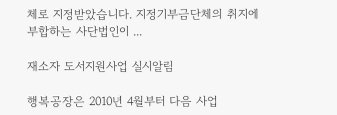체로 지정받았습니다. 지정기부금단체의 취지에 부합하는 사단법인이 ...

재소자 도서지원사업 실시알림

행복공장은 2010년 4월부터 다음 사업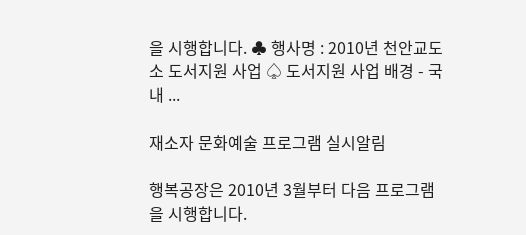을 시행합니다. ♣ 행사명 : 2010년 천안교도소 도서지원 사업 ♤ 도서지원 사업 배경 - 국내 ...

재소자 문화예술 프로그램 실시알림

행복공장은 2010년 3월부터 다음 프로그램을 시행합니다.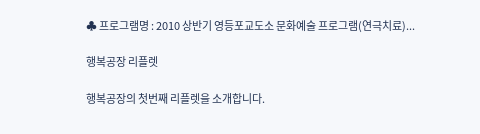♣ 프로그램명 : 2010 상반기 영등포교도소 문화예술 프로그램(연극치료)...

행복공장 리플렛

행복공장의 첫번째 리플렛을 소개합니다.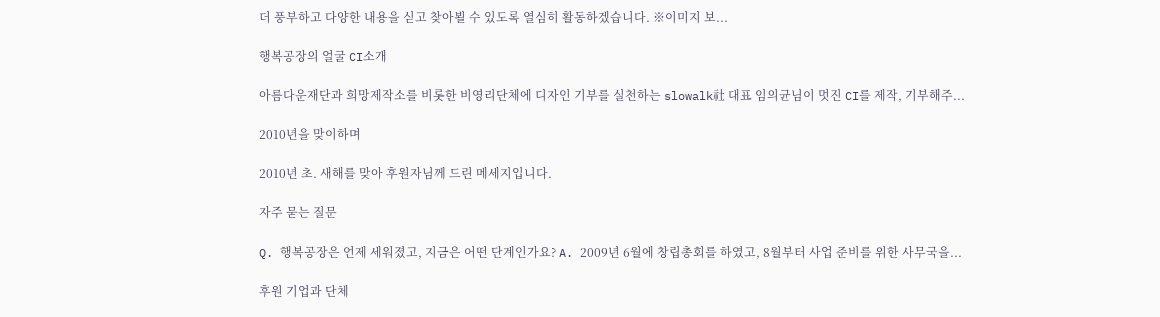더 풍부하고 다양한 내용을 싣고 찾아뵐 수 있도록 열심히 활동하겠습니다. ※이미지 보...

행복공장의 얼굴 CI소개

아름다운재단과 희망제작소를 비롯한 비영리단체에 디자인 기부를 실천하는 slowalk社 대표 임의균님이 멋진 CI를 제작, 기부해주...

2010년을 맞이하며

2010년 초. 새해를 맞아 후원자님께 드린 메세지입니다.

자주 묻는 질문

Q. 행복공장은 언제 세워졌고, 지금은 어떤 단계인가요? A. 2009년 6월에 창립총회를 하였고, 8월부터 사업 준비를 위한 사무국을...

후원 기업과 단체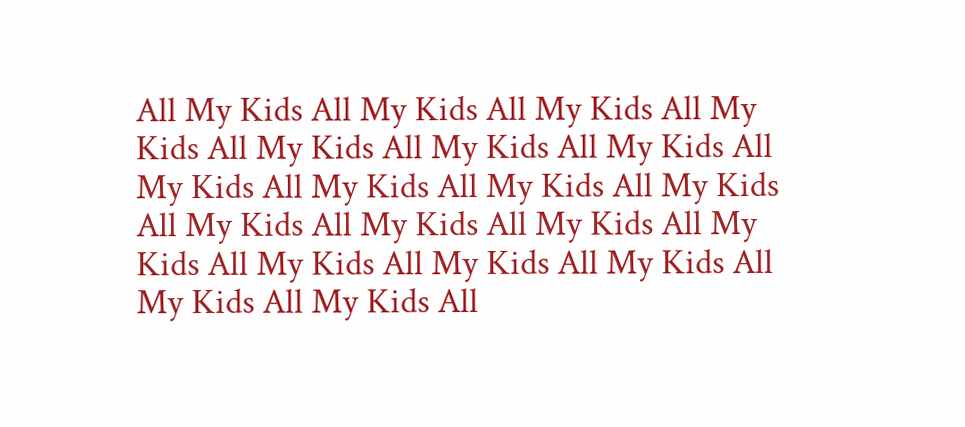All My Kids All My Kids All My Kids All My Kids All My Kids All My Kids All My Kids All My Kids All My Kids All My Kids All My Kids All My Kids All My Kids All My Kids All My Kids All My Kids All My Kids All My Kids All My Kids All My Kids All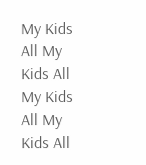My Kids All My Kids All My Kids All My Kids All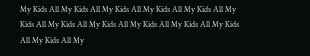My Kids All My Kids All My Kids All My Kids All My Kids All My Kids All My Kids All My Kids All My Kids All My Kids All My Kids All My Kids All My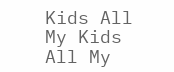Kids All My Kids All My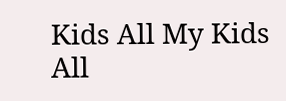Kids All My Kids All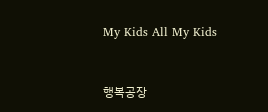My Kids All My Kids



행복공장